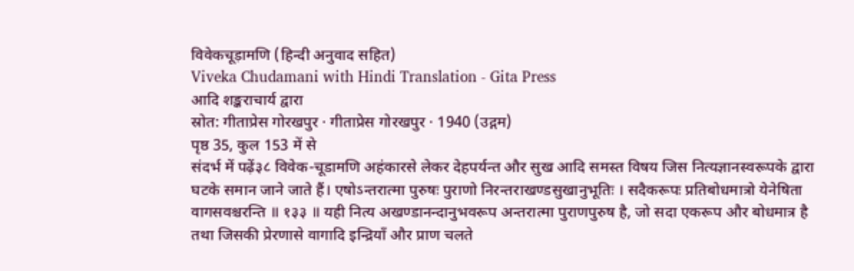विवेकचूड़ामणि (हिन्दी अनुवाद सहित)
Viveka Chudamani with Hindi Translation - Gita Press
आदि शङ्कराचार्य द्वारा
स्रोत: गीताप्रेस गोरखपुर · गीताप्रेस गोरखपुर · 1940 (उद्गम)
पृष्ठ 35, कुल 153 में से
संदर्भ में पढ़ें३८ विवेक-चूडामणि अहंकारसे लेकर देहपर्यन्त और सुख आदि समस्त विषय जिस नित्यज्ञानस्वरूपके द्वारा घटके समान जाने जाते हैं। एषोऽन्तरात्मा पुरुषः पुराणो निरन्तराखण्डसुखानुभूतिः । सदैकरूपः प्रतिबोधमात्रो येनेषिता वागसवश्चरन्ति ॥ १३३ ॥ यही नित्य अखण्डानन्दानुभवरूप अन्तरात्मा पुराणपुरुष है, जो सदा एकरूप और बोधमात्र है तथा जिसकी प्रेरणासे वागादि इन्द्रियाँ और प्राण चलते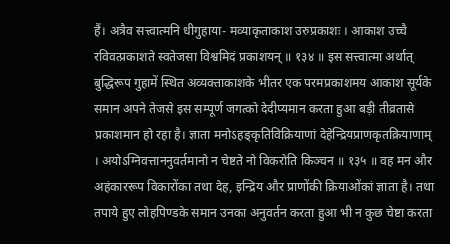हैं। अत्रैव सत्त्वात्मनि धीगुहाया- मव्याकृताकाश उरुप्रकाशः । आकाश उच्चै रविवत्प्रकाशते स्वतेजसा विश्वमिदं प्रकाशयन् ॥ १३४ ॥ इस सत्त्वात्मा अर्थात् बुद्धिरूप गुहामें स्थित अव्यक्ताकाशके भीतर एक परमप्रकाशमय आकाश सूर्यके समान अपने तेजसे इस सम्पूर्ण जगत्को देदीप्यमान करता हुआ बड़ी तीव्रतासे प्रकाशमान हो रहा है। ज्ञाता मनोऽहङ्कृतिविक्रियाणां देहेन्द्रियप्राणकृतक्रियाणाम् । अयोऽग्निवत्ताननुवर्तमानो न चेष्टते नो विकरोति किञ्चन ॥ १३५ ॥ वह मन और अहंकाररूप विकारोंका तथा देह, इन्द्रिय और प्राणोंकी क्रियाओंकां ज्ञाता है। तथा तपाये हुए लोहपिण्डके समान उनका अनुवर्तन करता हुआ भी न कुछ चेष्टा करता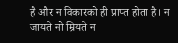है और न विकारको ही प्राप्त होता है। न जायते नो म्रियते न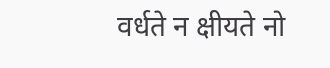वर्धते न क्षीयते नो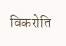विकरोति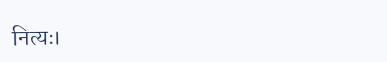नित्यः।